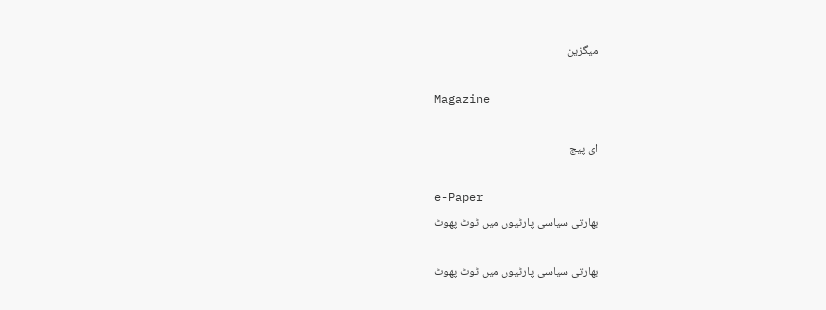میگزین

Magazine

ای پیج

e-Paper
بھارتی سیاسی پارٹیوں میں ٹوٹ پھوٹ

بھارتی سیاسی پارٹیوں میں ٹوٹ پھوٹ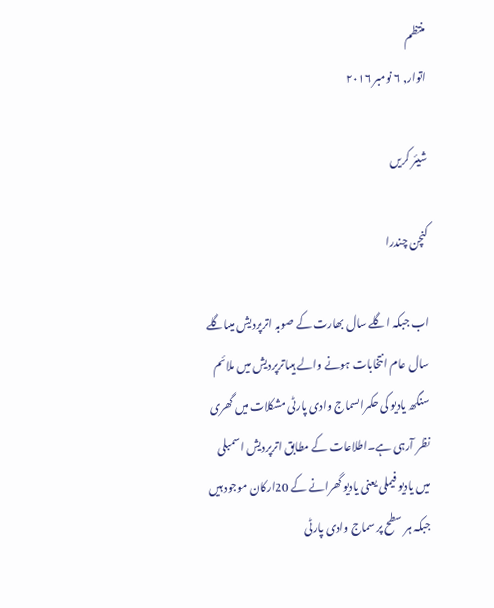منتظم
اتوار, ۶ نومبر ۲۰۱۶

شیئر کریں

کنچن چندرا

اب جبکہ اگلے سال بھارت کے صوبہ اترپردیش میںاگلے سال عام انتخابات ہونے والے ہیںاترپردیش میں ملائم سنگھ یادیو کی حکمراںسماج وادی پارٹی مشکلات میں گھری نظر آرہی ہے۔اطلاعات کے مطابق اترپردیش اسمبلی میں یادیو فیملی یعنی یادیو گھرانے کے 20ارکان موجود ہیں جبکہ ہر سطح پر سماج وادی پارٹی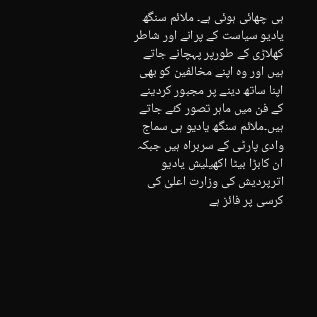ہی چھائی ہوئی ہے۔ ملائم سنگھ یادیو سیاست کے پرانے اور شاطر کھلاڑی کے طورپر پہچانے جاتے ہیں اور وہ اپنے مخالفین کو بھی اپنا ساتھ دینے پر مجبور کردینے کے فن میں ماہر تصور کئے جاتے ہیں۔ملائم سنگھ یادیو ہی سماج وادی پارٹی کے سربراہ ہیں جبکہ ان کابڑا بیٹا اکھیلیش یادیو اترپردیش کی وزارت اعلیٰ کی کرسی پر فائز ہے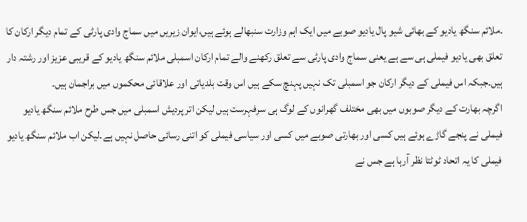۔ملائم سنگھ یادیو کے بھائی شیو پال یادیو صوبے میں ایک اہم وزارت سنبھالے ہوئے ہیں،ایوان زیریں میں سماج وادی پارٹی کے تمام دیگر ارکان کا تعلق بھی یادیو فیملی ہی سے ہے یعنی سماج وادی پارٹی سے تعلق رکھنے والے تمام ارکان اسمبلی ملائم سنگھ یادیو کے قریبی عزیز اور رشتہ دار ہیں۔جبکہ اس فیملی کے دیگر ارکان جو اسمبلی تک نہیں پہنچ سکے ہیں اس وقت بلدیاتی اور علاقائی محکموں میں براجمان ہیں۔
اگرچہ بھارت کے دیگر صوبوں میں بھی مختلف گھرانوں کے لوگ ہی سرفہرست ہیں لیکن اتر پردیش اسمبلی میں جس طرح ملائم سنگھ یادیو فیملی نے پنجے گاڑے ہوئے ہیں کسی اور بھارتی صوبے میں کسی اور سیاسی فیملی کو اتنی رسائی حاصل نہیں ہے۔لیکن اب ملائم سنگھ یادیو فیملی کا یہ اتحاد ٹوٹتا نظر آرہا ہے جس نے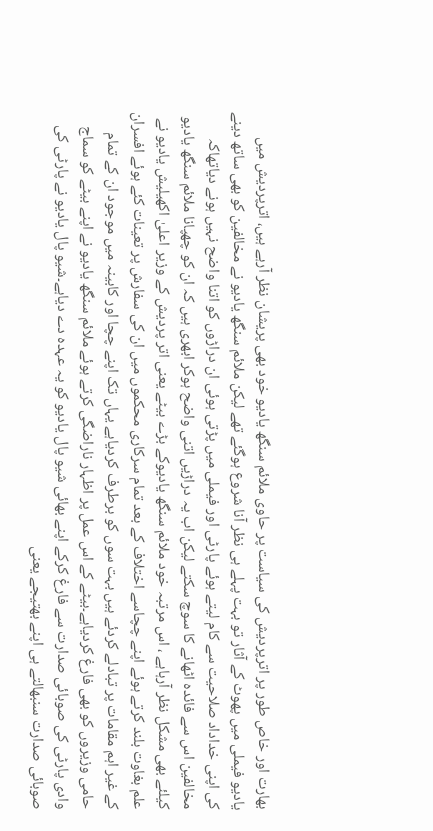بھارت اور خاص طور پر اترپردیش کی سیاست پر حاوی ملائم سنگھ یادیو خود بھی پریشان نظر آرہے ہیں، اترپردیش میں یادیو فیملی میں پھوٹ کے آثار تو بہت پہلے ہی نظر آنا شروع ہوگئے تھے لیکن ملائم سنگھ یادیو نے مخالفین کو بھی ساتھ دینے کی اپنی خداداد صلاحیت سے کام لیتے ہوئے پارٹی اور فیملی میں پڑتی ہوئی ان دراڑوں کو اتنا واضح نہیں ہونے دیاتھاکہ مخالفین اس سے فائدہ اٹھانے کا سوچ سکتے لیکن اب یہ دراڑیں اتنی واضح ہوکر ابھری ہیں کہ ان کو چھپانا ملائم سنگھ یادیو کیلئے بھی مشکل نظر آرہاہے ، اس مرتبہ خود ملائم سنگھ یادیوکے بڑے بیٹے یعنی اتر پردیش کے وزیر اعلیٰ اکھیلیش یادیو نے علم بغاوت بلند کرتے ہوئے اپنے چچاسے اختلاف کے بعد تمام سرکاری محکموں میں ان کی سفارش پر تعینات کئے ہوئے افسران کے غیر اہم مقامات پر تبادلے کردئے ہیں بہت سوں کو برطرف کردیاہے یہاں تک اپنے چچا اور کابینہ میں موجود ان کے تمام حامی وزیروں کو بھی فارغ کردیاہے۔بیٹے کے اس عمل پر اظہار ناراضگی کرتے ہوئے ملائم سنگھ یادیو نے اپنے بیٹے کو سماج وادی پارٹی کی صوبائی صدارت سے فارغ کرکے اپنے بھائی شیو پال یادیو کو یہ عہدہ دے دیاہے۔شیو پال یادیو نے پارٹی کی صوبائی صدارت سنبھالتے ہی اپنے بھتیجے یعنی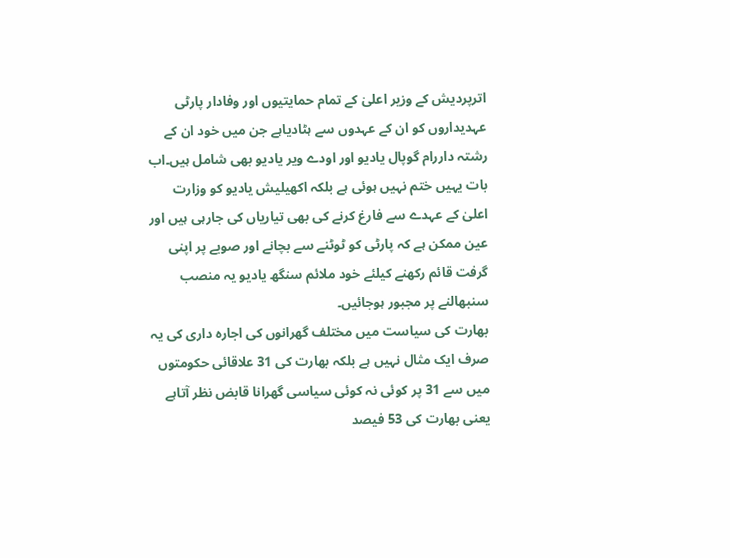اترپردیش کے وزیر اعلیٰ کے تمام حمایتیوں اور وفادار پارٹی عہدیداروں کو ان کے عہدوں سے ہٹادیاہے جن میں خود ان کے رشتہ داررام گوپال یادیو اور اودے ویر یادیو بھی شامل ہیں۔اب بات یہیں ختم نہیں ہوئی ہے بلکہ اکھیلیش یادیو کو وزارت اعلیٰ کے عہدے سے فارغ کرنے کی بھی تیاریاں کی جارہی ہیں اور عین ممکن ہے کہ پارٹی کو ٹوٹنے سے بچانے اور صوبے پر اپنی گرفت قائم رکھنے کیلئے خود ملائم سنگھ یادیو یہ منصب سنبھالنے پر مجبور ہوجائیں۔
بھارت کی سیاست میں مختلف گھرانوں کی اجارہ داری کی یہ صرف ایک مثال نہیں ہے بلکہ بھارت کی 31 علاقائی حکومتوں میں سے 31 پر کوئی نہ کوئی سیاسی گھرانا قابض نظر آتاہے یعنی بھارت کی 53 فیصد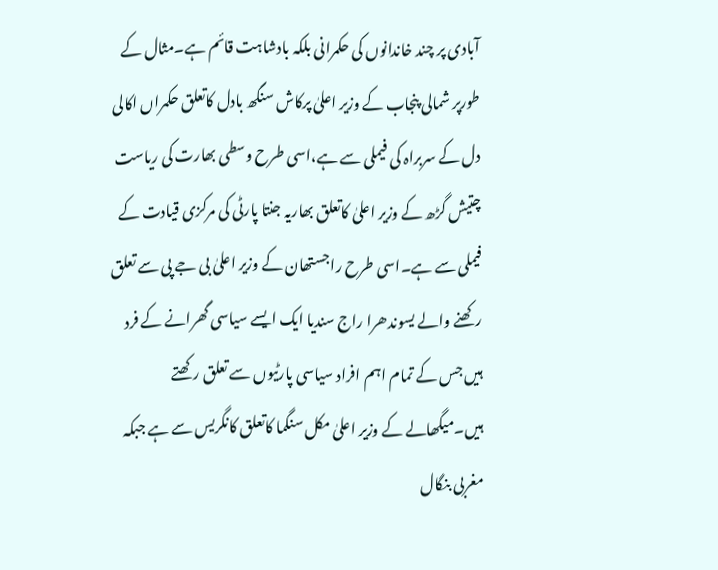آبادی پر چند خاندانوں کی حکمرانی بلکہ بادشاہت قائم ہے۔مثال کے طورپر شمالی پنجاب کے وزیر اعلیٰ پرکاش سنگھ بادل کاتعلق حکمراں اکالی دل کے سربراہ کی فیملی سے ہے،اسی طرح وسطی بھارت کی ریاست چتیش گڑھ کے وزیر اعلیٰ کاتعلق بھاریہ جنتا پارٹی کی مرکزی قیادت کے فیملی سے ہے۔اسی طرح راجستھان کے وزیر اعلیٰ بی جے پی سے تعلق رکھنے والے یسوندھرا راج سندیا ایک ایسے سیاسی گھرانے کے فرد ہیں جس کے تمام اہم افراد سیاسی پارٹیوں سے تعلق رکھتے ہیں۔میگھالے کے وزیر اعلیٰ مکل سنگما کاتعلق کانگریس سے ہے جبکہ مغربی بنگال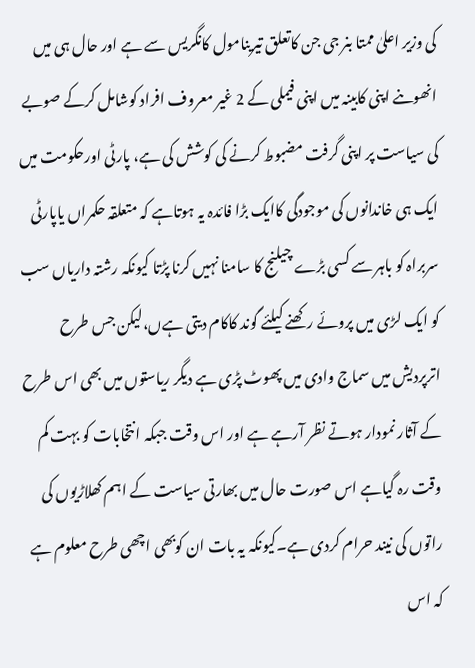کی وزیر اعلیٰ ممتا بنر جی جن کاتعلق تیرینامول کانگریس سے ہے اور حال ہی میں انھوںنے اپنی کابینہ میں اپنی فیملی کے 2 غیر معروف افراد کوشامل کرکے صوبے کی سیاست پر اپنی گرفت مضبوط کرنے کی کوشش کی ہے، پارٹی اورحکومت میں ایک ہی خاندانوں کی موجودگی کاایک بڑا فائدہ یہ ہوتاہے کہ متعلقہ حکمراں یاپارٹی سربراہ کو باہر سے کسی بڑے چیلنج کا سامنا نہیں کرنا پڑتا کیونکہ رشتہ داریاں سب کو ایک لڑی میں پروئے رکھنے کیلئے گوند کاکام دیتی ہےں،لیکن جس طرح اترپردیش میں سماج وادی میں پھوٹ پڑی ہے دیگر ریاستوں میں بھی اس طرح کے آثار نمودار ہوتے نظر آرہے ہے اور اس وقت جبکہ انتخابات کو بہت کم وقت رہ گیاہے اس صورت حال میں بھارتی سیاست کے اہم کھلاڑیوں کی راتوں کی نیند حرام کردی ہے۔کیونکہ یہ بات ان کوبھی اچھی طرح معلوم ہے کہ اس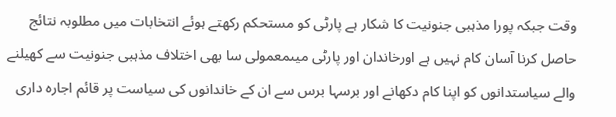وقت جبکہ پورا مذہبی جنونیت کا شکار ہے پارٹی کو مستحکم رکھتے ہوئے انتخابات میں مطلوبہ نتائج حاصل کرنا آسان کام نہیں ہے اورخاندان اور پارٹی میںمعمولی سا بھی اختلاف مذہبی جنونیت سے کھیلنے والے سیاستدانوں کو اپنا کام دکھانے اور برسہا برس سے ان کے خاندانوں کی سیاست پر قائم اجارہ داری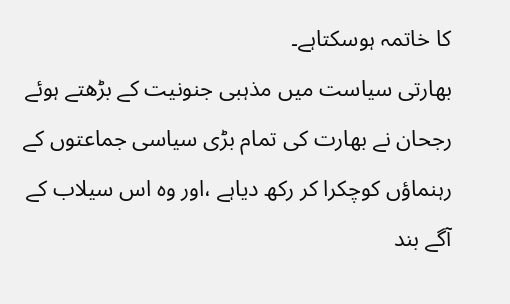کا خاتمہ ہوسکتاہے۔
بھارتی سیاست میں مذہبی جنونیت کے بڑھتے ہوئے رجحان نے بھارت کی تمام بڑی سیاسی جماعتوں کے رہنماؤں کوچکرا کر رکھ دیاہے ،اور وہ اس سیلاب کے آگے بند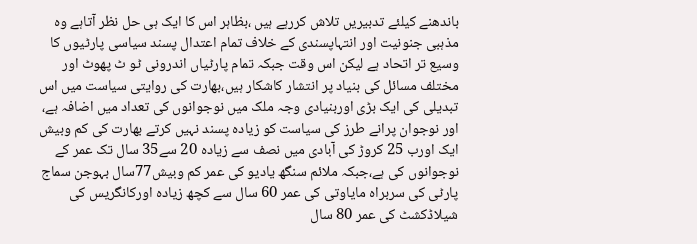باندھنے کیلئے تدبیریں تلاش کررہے ہیں ،بظاہر اس کا ایک ہی حل نظر آتاہے وہ مذہبی جنونیت اور انتہاپسندی کے خلاف تمام اعتدال پسند سیاسی پارٹیوں کا وسیع تر اتحاد ہے لیکن اس وقت جبکہ تمام پارٹیاں اندرونی ٹو ٹ پھوٹ اور مختلف مسائل کی بنیاد پر انتشار کاشکار ہیں،بھارت کی روایتی سیاست میں اس تبدیلی کی ایک بڑی اوربنیادی وجہ ملک میں نوجوانوں کی تعداد میں اضافہ ہے، اور نوجوان پرانے طرز کی سیاست کو زیادہ پسند نہیں کرتے بھارت کی کم وبیش ایک اورب 25 کروڑ کی آبادی میں نصف سے زیادہ 20 سے35 سال تک عمر کے نوجوانوں کی ہے،جبکہ ملائم سنگھ یادیو کی عمر کم وبیش77سال بہوجن سماج پارٹی کی سربراہ مایاوتی کی عمر 60 سال سے کچھ زیادہ اورکانگریس کی شیلاڈکشٹ کی عمر 80 سال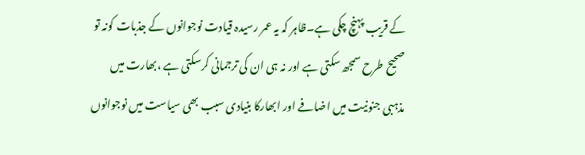کے قریب پہنچ چکی ہے۔ظاہر کہ یہ عمر رسیدہ قیادت نوجوانوں کے جذبات کونہ تو صحیح طرح سمجھ سکتی ہے اور نہ ہی ان کی ترجمانی کرسکتی ہے ،بھارت میں مذہبی جنونیت میں اضافے اور ابھارکا بنیادی سبب بھی سیاست میں نوجوانوں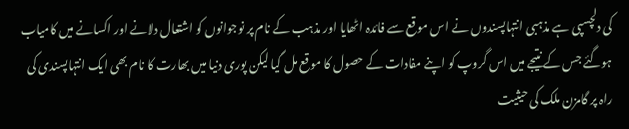کی دلچسپی ہے مذہبی انتہاپسندوں نے اس موقع سے فائدہ اٹھایا اور مذہب کے نام پر نوجوانوں کو اشتعال دلانے اور اکسانے میں کامیاب ہوگئے جس کے نتیجے میں اس گروپ کو اپنے مفادات کے حصول کا موقع مل گیا لیکن پوری دنیا میں بھارت کا نام بھی ایک انتہاپسندی کی راہ پر گامزن ملک کی حیثیت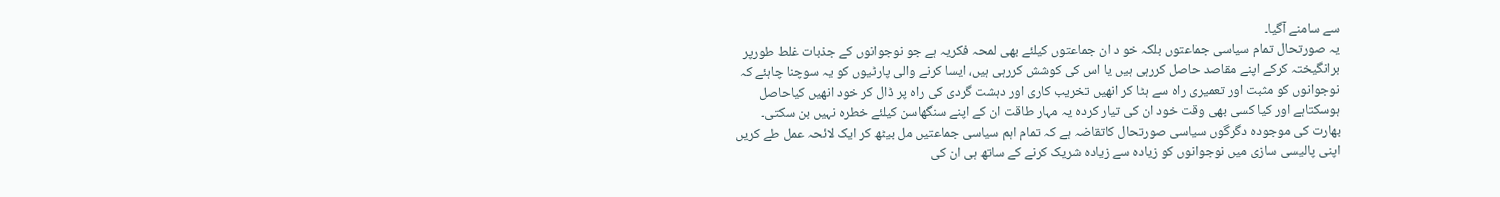سے سامنے آگیا۔
یہ صورتحال تمام سیاسی جماعتوں بلکہ خو د ان جماعتوں کیلئے بھی لمحہ فکریہ ہے جو نوجوانوں کے جذبات غلط طورپر برانگیختہ کرکے اپنے مقاصد حاصل کررہی ہیں یا اس کی کوشش کررہی ہیں، ایسا کرنے والی پارٹیوں کو یہ سوچنا چاہئے کہ نوجوانوں کو مثبت اور تعمیری راہ سے ہٹا کر انھیں تخریب کاری اور دہشت گردی کی راہ پر ڈال کر خود انھیں کیاحاصل ہوسکتاہے اور کیا کسی بھی وقت خود ان کی تیار کردہ یہ مہار طاقت ان کے اپنے سنگھاسن کیلئے خطرہ نہیں بن سکتی۔
بھارت کی موجودہ دگرگوں سیاسی صورتحال کاتقاضہ ہے کہ تمام اہم سیاسی جماعتیں مل بیٹھ کر ایک لائحہ عمل طے کریں اپنی پالیسی سازی میں نوجوانوں کو زیادہ سے زیادہ شریک کرنے کے ساتھ ہی ان کی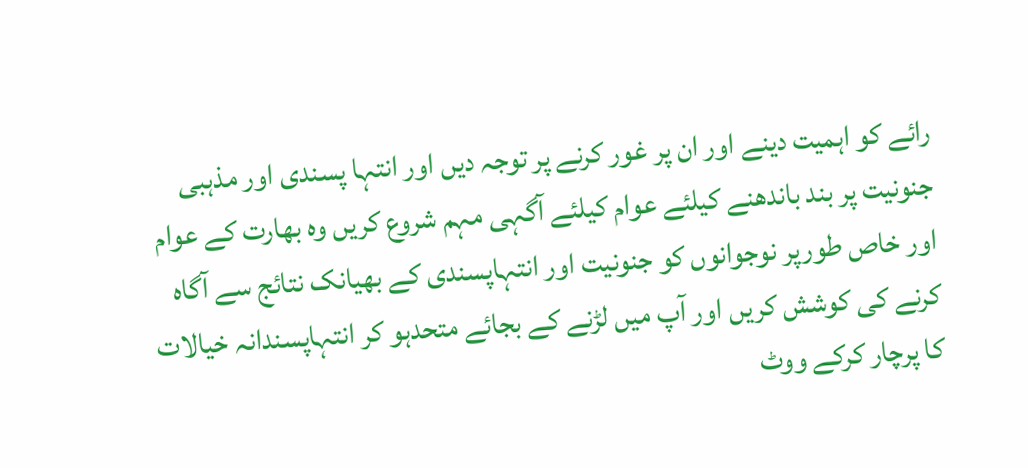رائے کو اہمیت دینے اور ان پر غور کرنے پر توجہ دیں اور انتہا پسندی اور مذہبی جنونیت پر بند باندھنے کیلئے عوام کیلئے آگہی مہم شروع کریں وہ بھارت کے عوام اور خاص طورپر نوجوانوں کو جنونیت اور انتہاپسندی کے بھیانک نتائج سے آگاہ کرنے کی کوشش کریں اور آپ میں لڑنے کے بجائے متحدہو کر انتہاپسندانہ خیالات کا پرچار کرکے ووٹ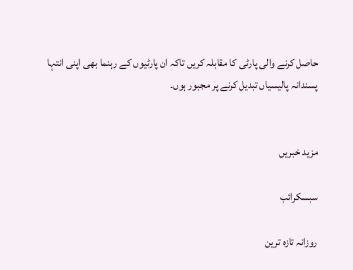حاصل کرنے والی پارٹی کا مقابلہ کریں تاکہ ان پارٹیوں کے رہنما بھی اپنی انتہا پسندانہ پالیسیاں تبدیل کرنے پر مجبور ہوں۔


مزید خبریں

سبسکرائب

روزانہ تازہ ترین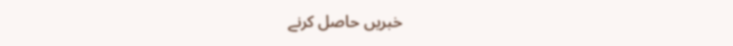خبریں حاصل کرنے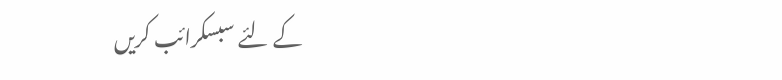کے لئے سبسکرائب کریں